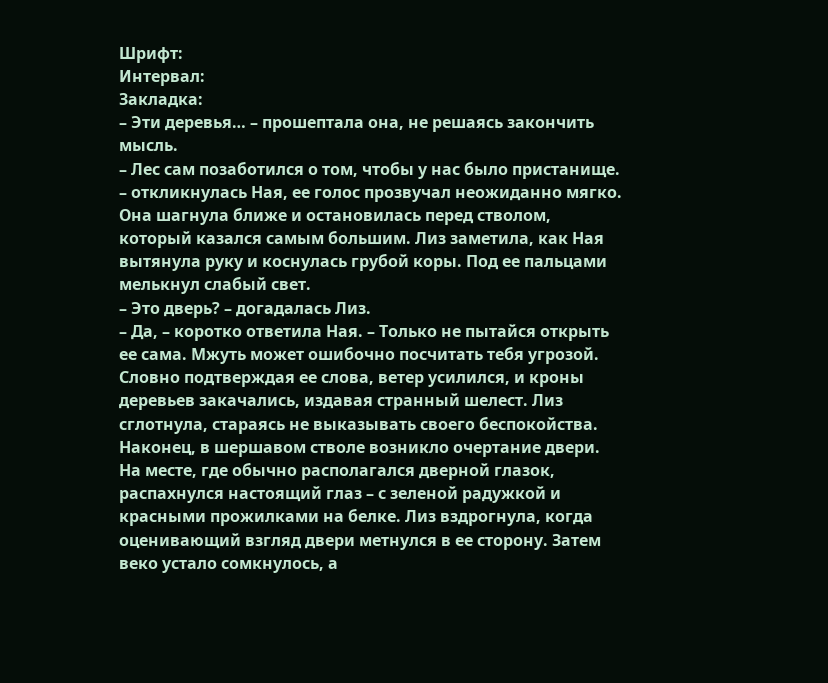Шрифт:
Интервал:
Закладка:
– Эти деревья… – прошептала она, не решаясь закончить мысль.
– Лес сам позаботился о том, чтобы у нас было пристанище. – откликнулась Ная, ее голос прозвучал неожиданно мягко.
Она шагнула ближе и остановилась перед стволом, который казался самым большим. Лиз заметила, как Ная вытянула руку и коснулась грубой коры. Под ее пальцами мелькнул слабый свет.
– Это дверь? – догадалась Лиз.
– Да, – коротко ответила Ная. – Только не пытайся открыть ее сама. Мжуть может ошибочно посчитать тебя угрозой.
Словно подтверждая ее слова, ветер усилился, и кроны деревьев закачались, издавая странный шелест. Лиз сглотнула, стараясь не выказывать своего беспокойства.
Наконец, в шершавом стволе возникло очертание двери. На месте, где обычно располагался дверной глазок, распахнулся настоящий глаз – с зеленой радужкой и красными прожилками на белке. Лиз вздрогнула, когда оценивающий взгляд двери метнулся в ее сторону. Затем веко устало сомкнулось, а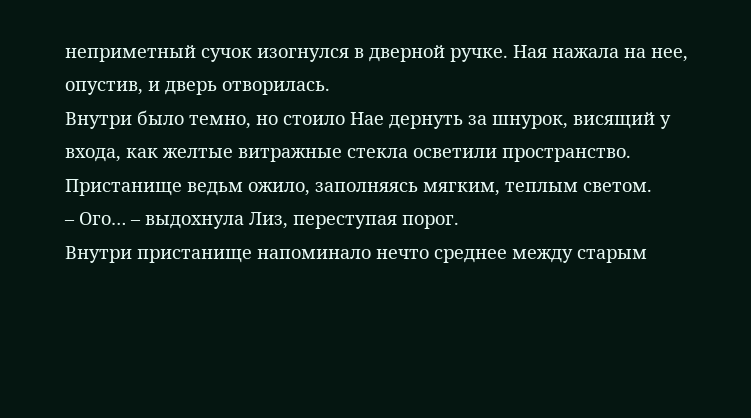неприметный сучок изогнулся в дверной ручке. Ная нажала на нее, опустив, и дверь отворилась.
Внутри было темно, но стоило Нае дернуть за шнурок, висящий у входа, как желтые витражные стекла осветили пространство. Пристанище ведьм ожило, заполняясь мягким, теплым светом.
– Ого… – выдохнула Лиз, переступая порог.
Внутри пристанище напоминало нечто среднее между старым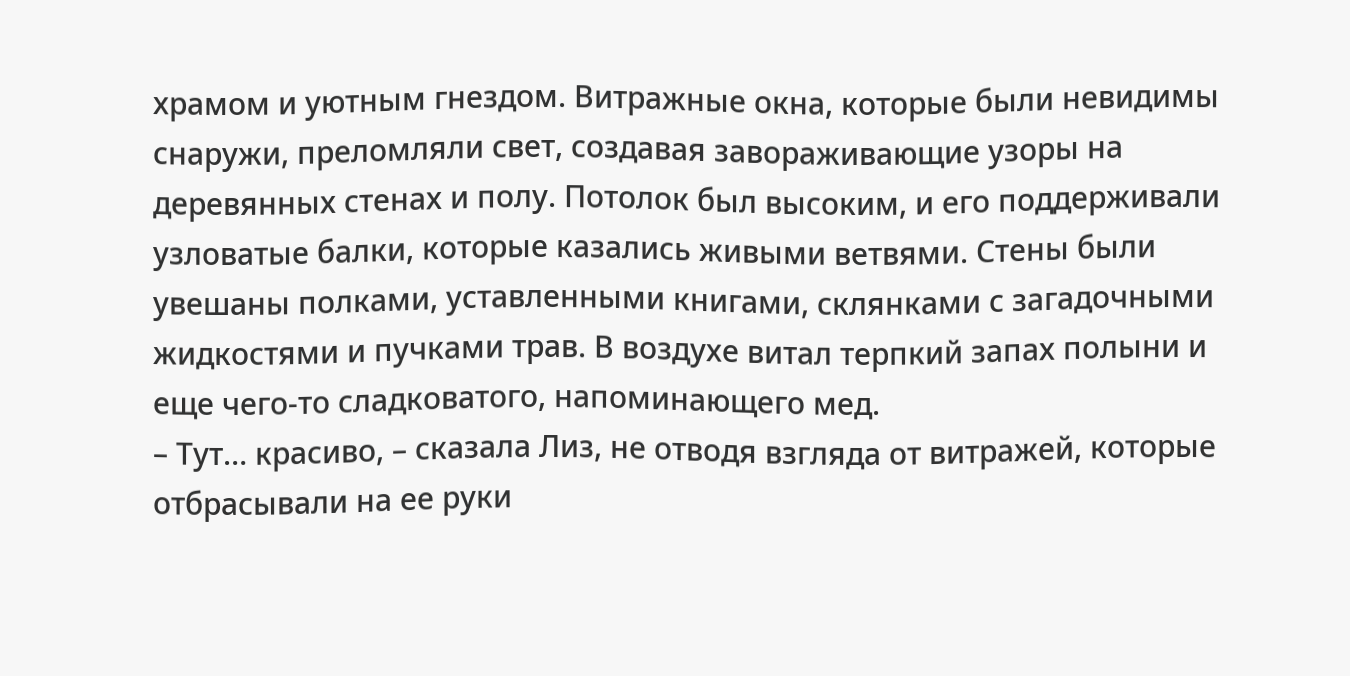храмом и уютным гнездом. Витражные окна, которые были невидимы снаружи, преломляли свет, создавая завораживающие узоры на деревянных стенах и полу. Потолок был высоким, и его поддерживали узловатые балки, которые казались живыми ветвями. Стены были увешаны полками, уставленными книгами, склянками с загадочными жидкостями и пучками трав. В воздухе витал терпкий запах полыни и еще чего-то сладковатого, напоминающего мед.
– Тут… красиво, – сказала Лиз, не отводя взгляда от витражей, которые отбрасывали на ее руки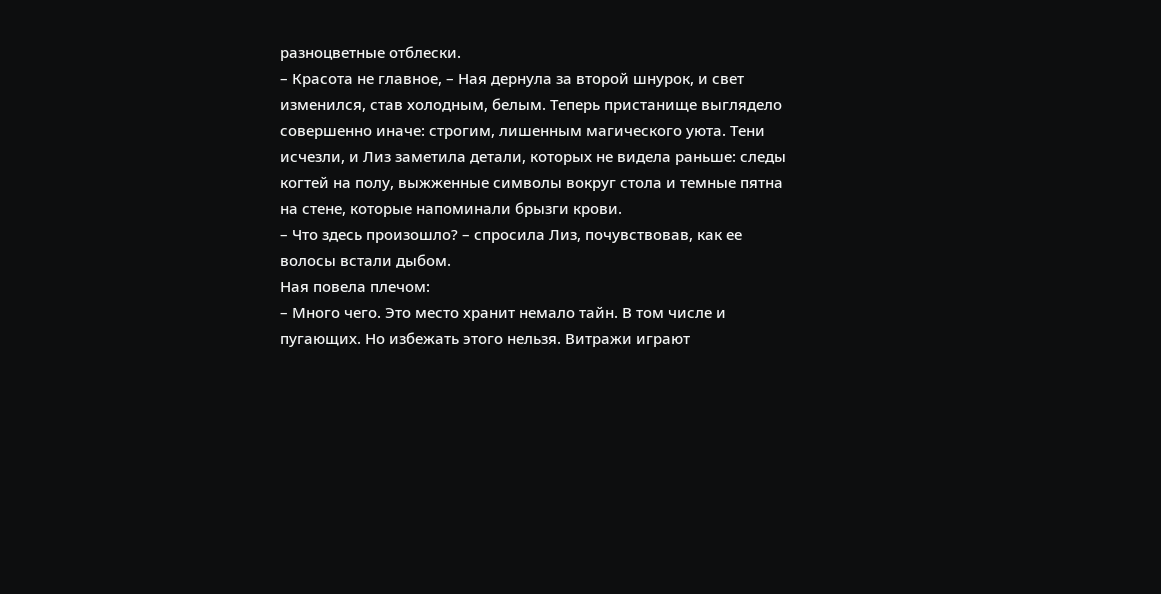разноцветные отблески.
– Красота не главное, – Ная дернула за второй шнурок, и свет изменился, став холодным, белым. Теперь пристанище выглядело совершенно иначе: строгим, лишенным магического уюта. Тени исчезли, и Лиз заметила детали, которых не видела раньше: следы когтей на полу, выжженные символы вокруг стола и темные пятна на стене, которые напоминали брызги крови.
– Что здесь произошло? – спросила Лиз, почувствовав, как ее волосы встали дыбом.
Ная повела плечом:
– Много чего. Это место хранит немало тайн. В том числе и пугающих. Но избежать этого нельзя. Витражи играют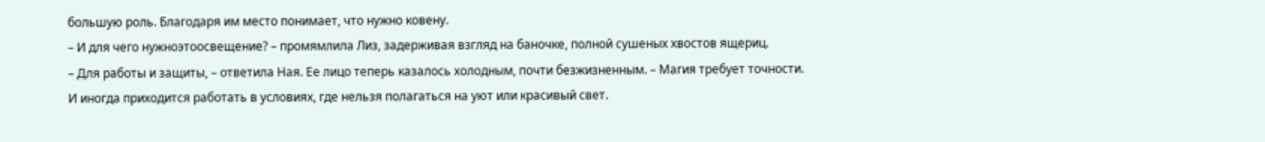большую роль. Благодаря им место понимает, что нужно ковену.
– И для чего нужноэтоосвещение? – промямлила Лиз, задерживая взгляд на баночке, полной сушеных хвостов ящериц.
– Для работы и защиты, – ответила Ная. Ее лицо теперь казалось холодным, почти безжизненным. – Магия требует точности. И иногда приходится работать в условиях, где нельзя полагаться на уют или красивый свет.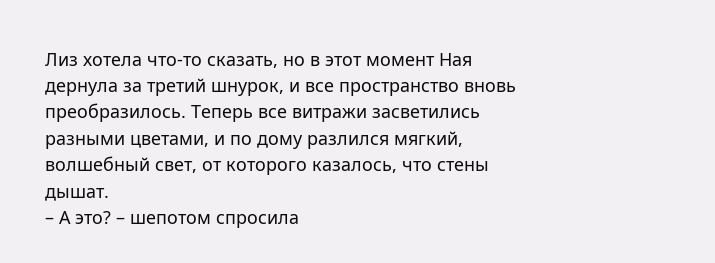Лиз хотела что-то сказать, но в этот момент Ная дернула за третий шнурок, и все пространство вновь преобразилось. Теперь все витражи засветились разными цветами, и по дому разлился мягкий, волшебный свет, от которого казалось, что стены дышат.
– А это? – шепотом спросила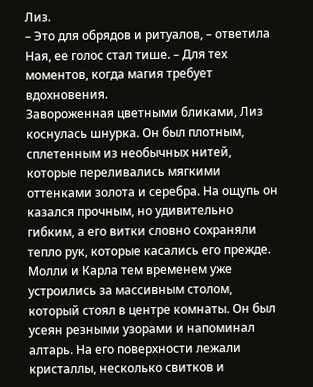Лиз.
– Это для обрядов и ритуалов, – ответила Ная, ее голос стал тише. – Для тех моментов, когда магия требует вдохновения.
Завороженная цветными бликами, Лиз коснулась шнурка. Он был плотным, сплетенным из необычных нитей, которые переливались мягкими оттенками золота и серебра. На ощупь он казался прочным, но удивительно гибким, а его витки словно сохраняли тепло рук, которые касались его прежде.
Молли и Карла тем временем уже устроились за массивным столом, который стоял в центре комнаты. Он был усеян резными узорами и напоминал алтарь. На его поверхности лежали кристаллы, несколько свитков и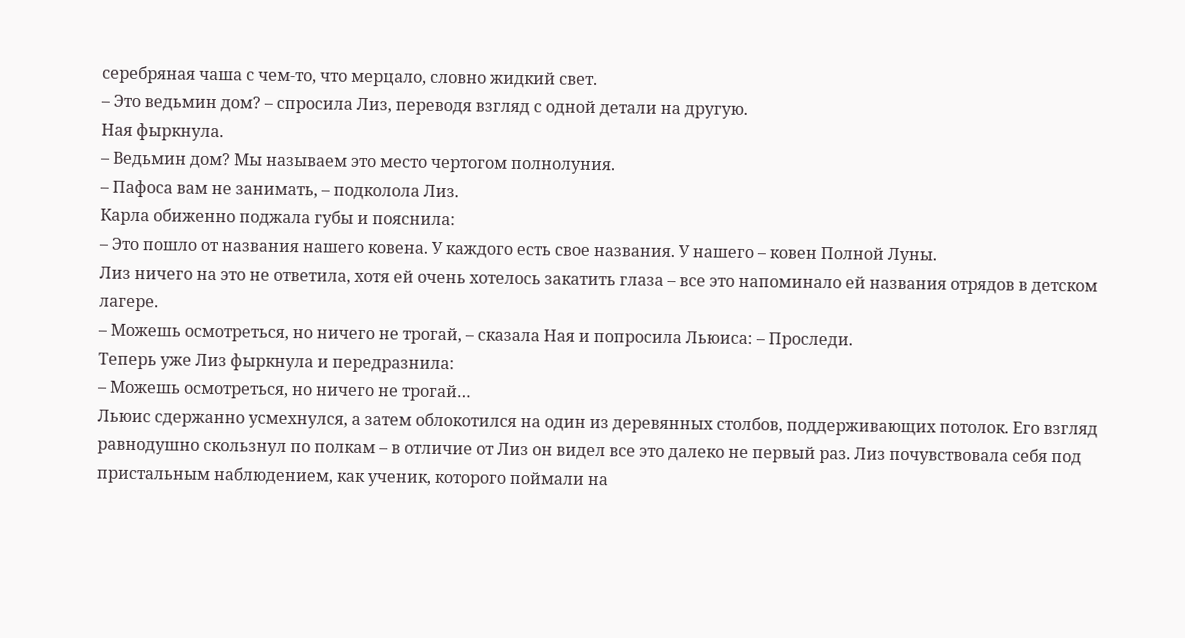серебряная чаша с чем-то, что мерцало, словно жидкий свет.
– Это ведьмин дом? – спросила Лиз, переводя взгляд с одной детали на другую.
Ная фыркнула.
– Ведьмин дом? Мы называем это место чертогом полнолуния.
– Пафоса вам не занимать, – подколола Лиз.
Карла обиженно поджала губы и пояснила:
– Это пошло от названия нашего ковена. У каждого есть свое названия. У нашего – ковен Полной Луны.
Лиз ничего на это не ответила, хотя ей очень хотелось закатить глаза – все это напоминало ей названия отрядов в детском лагере.
– Можешь осмотреться, но ничего не трогай, – сказала Ная и попросила Льюиса: – Проследи.
Теперь уже Лиз фыркнула и передразнила:
– Можешь осмотреться, но ничего не трогай…
Льюис сдержанно усмехнулся, а затем облокотился на один из деревянных столбов, поддерживающих потолок. Его взгляд равнодушно скользнул по полкам – в отличие от Лиз он видел все это далеко не первый раз. Лиз почувствовала себя под пристальным наблюдением, как ученик, которого поймали на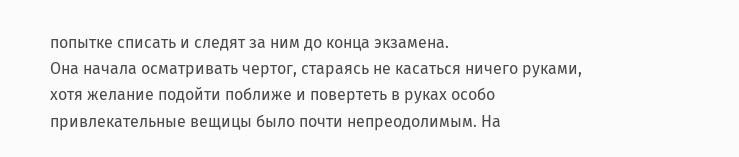попытке списать и следят за ним до конца экзамена.
Она начала осматривать чертог, стараясь не касаться ничего руками, хотя желание подойти поближе и повертеть в руках особо привлекательные вещицы было почти непреодолимым. На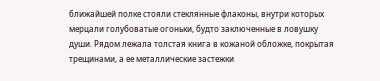ближайшей полке стояли стеклянные флаконы, внутри которых мерцали голубоватые огоньки, будто заключенные в ловушку души. Рядом лежала толстая книга в кожаной обложке, покрытая трещинами, а ее металлические застежки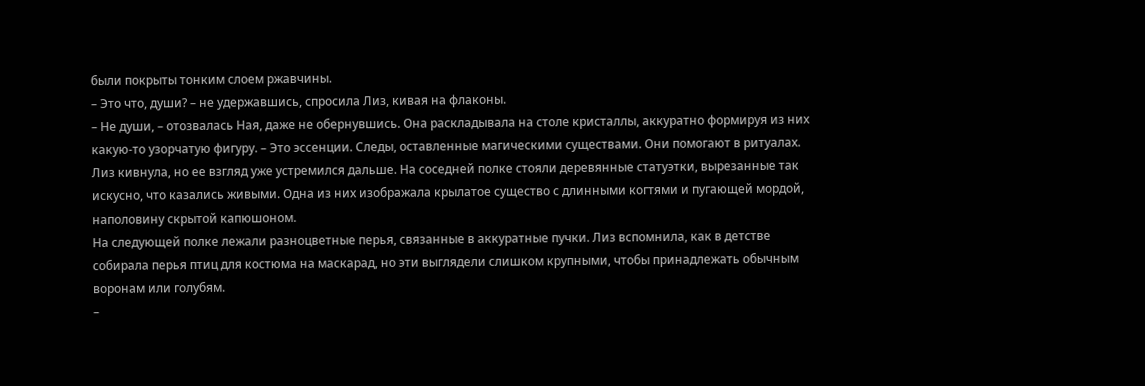были покрыты тонким слоем ржавчины.
– Это что, души? – не удержавшись, спросила Лиз, кивая на флаконы.
– Не души, – отозвалась Ная, даже не обернувшись. Она раскладывала на столе кристаллы, аккуратно формируя из них какую-то узорчатую фигуру. – Это эссенции. Следы, оставленные магическими существами. Они помогают в ритуалах.
Лиз кивнула, но ее взгляд уже устремился дальше. На соседней полке стояли деревянные статуэтки, вырезанные так искусно, что казались живыми. Одна из них изображала крылатое существо с длинными когтями и пугающей мордой, наполовину скрытой капюшоном.
На следующей полке лежали разноцветные перья, связанные в аккуратные пучки. Лиз вспомнила, как в детстве собирала перья птиц для костюма на маскарад, но эти выглядели слишком крупными, чтобы принадлежать обычным воронам или голубям.
–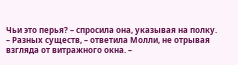Чьи это перья? – спросила она, указывая на полку.
– Разных существ, – ответила Молли, не отрывая взгляда от витражного окна. –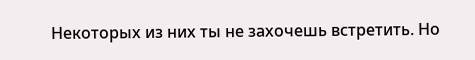Некоторых из них ты не захочешь встретить. Но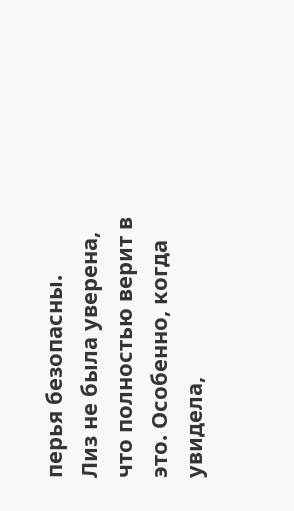перья безопасны.
Лиз не была уверена, что полностью верит в это. Особенно, когда увидела,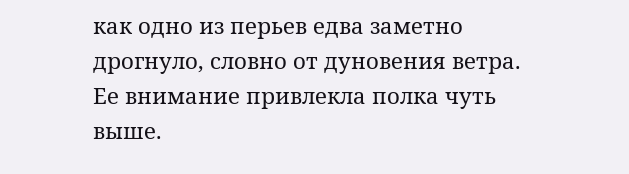как одно из перьев едва заметно дрогнуло, словно от дуновения ветра.
Ее внимание привлекла полка чуть выше.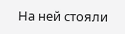На ней стояли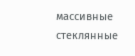массивные стеклянные